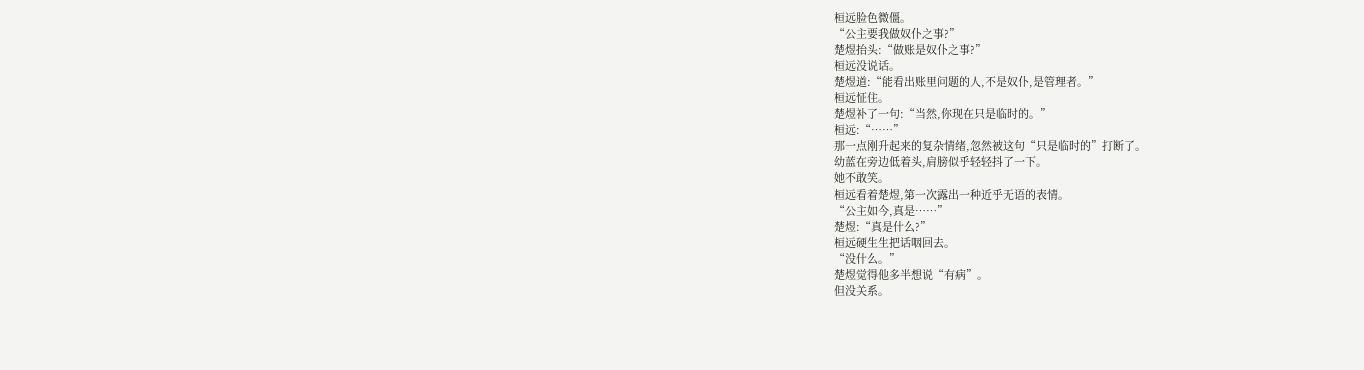桓远脸色微僵。
“公主要我做奴仆之事?”
楚煜抬头:“做账是奴仆之事?”
桓远没说话。
楚煜道:“能看出账里问题的人,不是奴仆,是管理者。”
桓远怔住。
楚煜补了一句:“当然,你现在只是临时的。”
桓远:“……”
那一点刚升起来的复杂情绪,忽然被这句“只是临时的”打断了。
幼蓝在旁边低着头,肩膀似乎轻轻抖了一下。
她不敢笑。
桓远看着楚煜,第一次露出一种近乎无语的表情。
“公主如今,真是……”
楚煜:“真是什么?”
桓远硬生生把话咽回去。
“没什么。”
楚煜觉得他多半想说“有病”。
但没关系。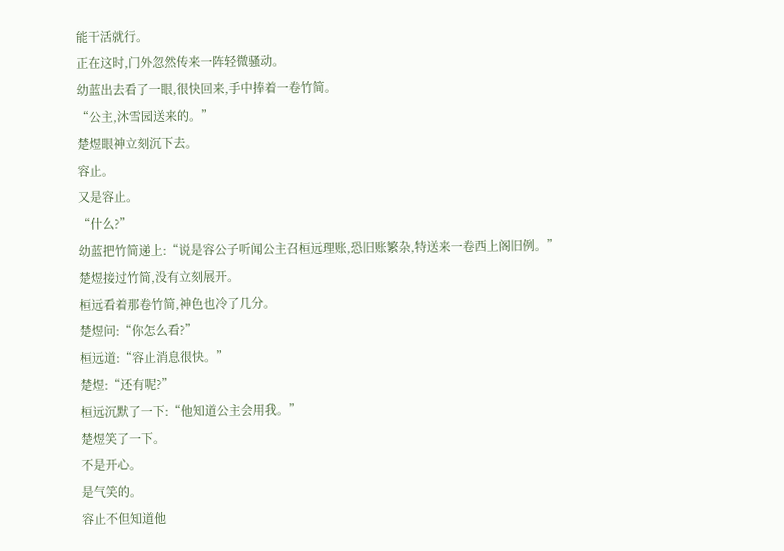能干活就行。
正在这时,门外忽然传来一阵轻微骚动。
幼蓝出去看了一眼,很快回来,手中捧着一卷竹简。
“公主,沐雪园送来的。”
楚煜眼神立刻沉下去。
容止。
又是容止。
“什么?”
幼蓝把竹简递上:“说是容公子听闻公主召桓远理账,恐旧账繁杂,特送来一卷西上阁旧例。”
楚煜接过竹简,没有立刻展开。
桓远看着那卷竹简,神色也冷了几分。
楚煜问:“你怎么看?”
桓远道:“容止消息很快。”
楚煜:“还有呢?”
桓远沉默了一下:“他知道公主会用我。”
楚煜笑了一下。
不是开心。
是气笑的。
容止不但知道他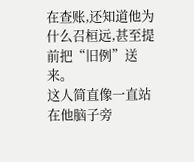在查账,还知道他为什么召桓远,甚至提前把“旧例”送来。
这人简直像一直站在他脑子旁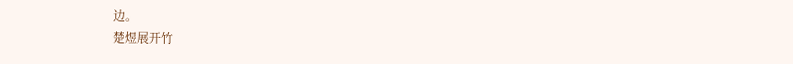边。
楚煜展开竹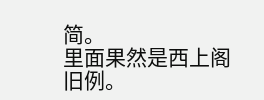简。
里面果然是西上阁旧例。